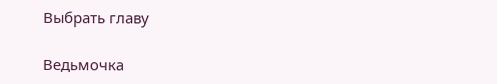Выбрать главу

Ведьмочка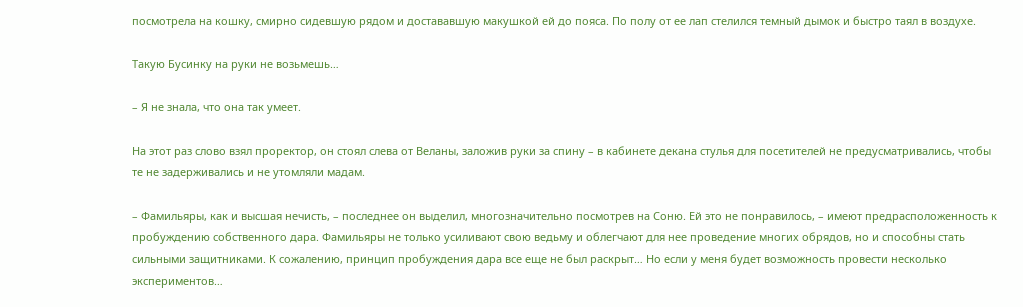посмотрела на кошку, смирно сидевшую рядом и достававшую макушкой ей до пояса. По полу от ее лап стелился темный дымок и быстро таял в воздухе.

Такую Бусинку на руки не возьмешь…

– Я не знала, что она так умеет.

На этот раз слово взял проректор, он стоял слева от Веланы, заложив руки за спину – в кабинете декана стулья для посетителей не предусматривались, чтобы те не задерживались и не утомляли мадам.

– Фамильяры, как и высшая нечисть, – последнее он выделил, многозначительно посмотрев на Соню. Ей это не понравилось, – имеют предрасположенность к пробуждению собственного дара. Фамильяры не только усиливают свою ведьму и облегчают для нее проведение многих обрядов, но и способны стать сильными защитниками. К сожалению, принцип пробуждения дара все еще не был раскрыт… Но если у меня будет возможность провести несколько экспериментов…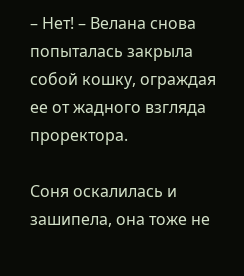– Нет! – Велана снова попыталась закрыла собой кошку, ограждая ее от жадного взгляда проректора.

Соня оскалилась и зашипела, она тоже не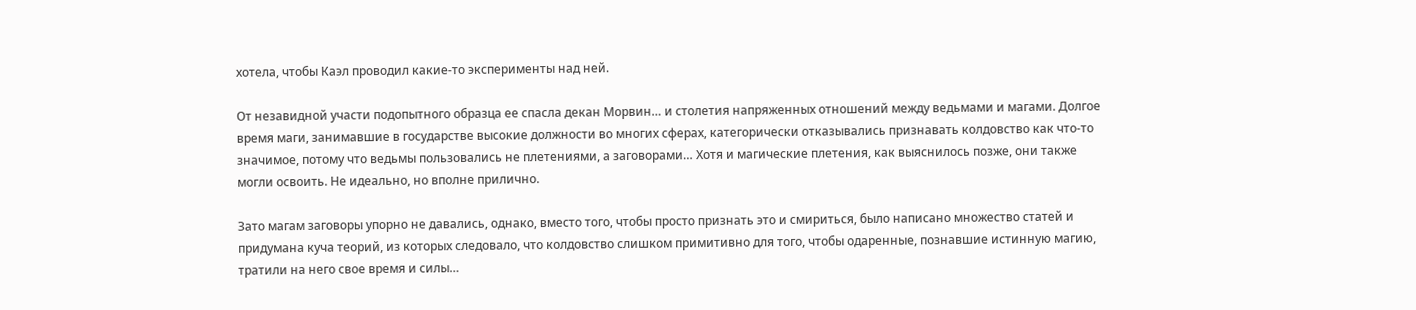хотела, чтобы Каэл проводил какие-то эксперименты над ней.

От незавидной участи подопытного образца ее спасла декан Морвин… и столетия напряженных отношений между ведьмами и магами. Долгое время маги, занимавшие в государстве высокие должности во многих сферах, категорически отказывались признавать колдовство как что-то значимое, потому что ведьмы пользовались не плетениями, а заговорами… Хотя и магические плетения, как выяснилось позже, они также могли освоить. Не идеально, но вполне прилично.

Зато магам заговоры упорно не давались, однако, вместо того, чтобы просто признать это и смириться, было написано множество статей и придумана куча теорий, из которых следовало, что колдовство слишком примитивно для того, чтобы одаренные, познавшие истинную магию, тратили на него свое время и силы…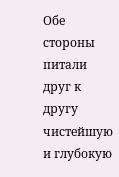Обе стороны питали друг к другу чистейшую и глубокую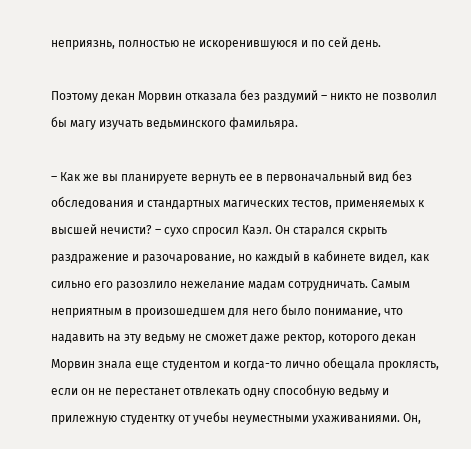неприязнь, полностью не искоренившуюся и по сей день.

Поэтому декан Морвин отказала без раздумий – никто не позволил бы магу изучать ведьминского фамильяра.

– Как же вы планируете вернуть ее в первоначальный вид без обследования и стандартных магических тестов, применяемых к высшей нечисти? – сухо спросил Каэл. Он старался скрыть раздражение и разочарование, но каждый в кабинете видел, как сильно его разозлило нежелание мадам сотрудничать. Самым неприятным в произошедшем для него было понимание, что надавить на эту ведьму не сможет даже ректор, которого декан Морвин знала еще студентом и когда-то лично обещала проклясть, если он не перестанет отвлекать одну способную ведьму и прилежную студентку от учебы неуместными ухаживаниями. Он,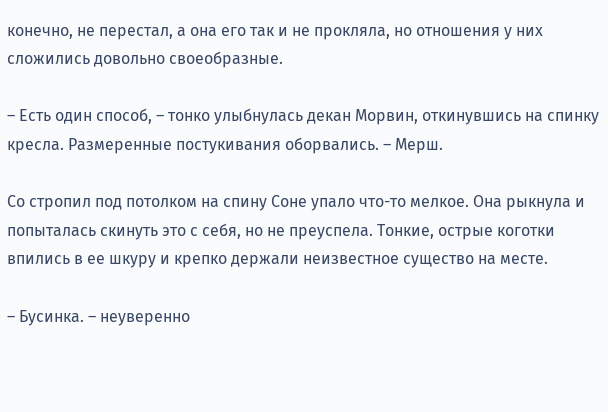конечно, не перестал, а она его так и не прокляла, но отношения у них сложились довольно своеобразные.

– Есть один способ, – тонко улыбнулась декан Морвин, откинувшись на спинку кресла. Размеренные постукивания оборвались. – Мерш.

Со стропил под потолком на спину Соне упало что-то мелкое. Она рыкнула и попыталась скинуть это с себя, но не преуспела. Тонкие, острые коготки впились в ее шкуру и крепко держали неизвестное существо на месте.

– Бусинка. – неуверенно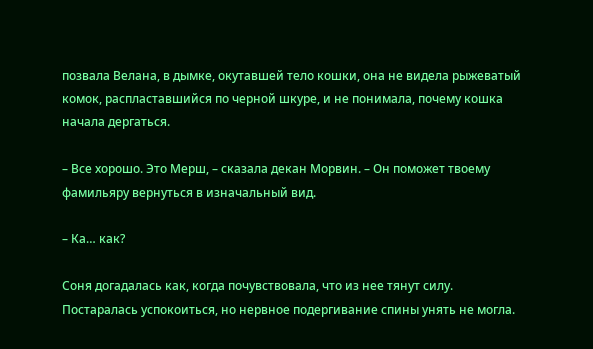позвала Велана, в дымке, окутавшей тело кошки, она не видела рыжеватый комок, распластавшийся по черной шкуре, и не понимала, почему кошка начала дергаться.

– Все хорошо. Это Мерш, – сказала декан Морвин. – Он поможет твоему фамильяру вернуться в изначальный вид.

– Ка… как?

Соня догадалась как, когда почувствовала, что из нее тянут силу. Постаралась успокоиться, но нервное подергивание спины унять не могла.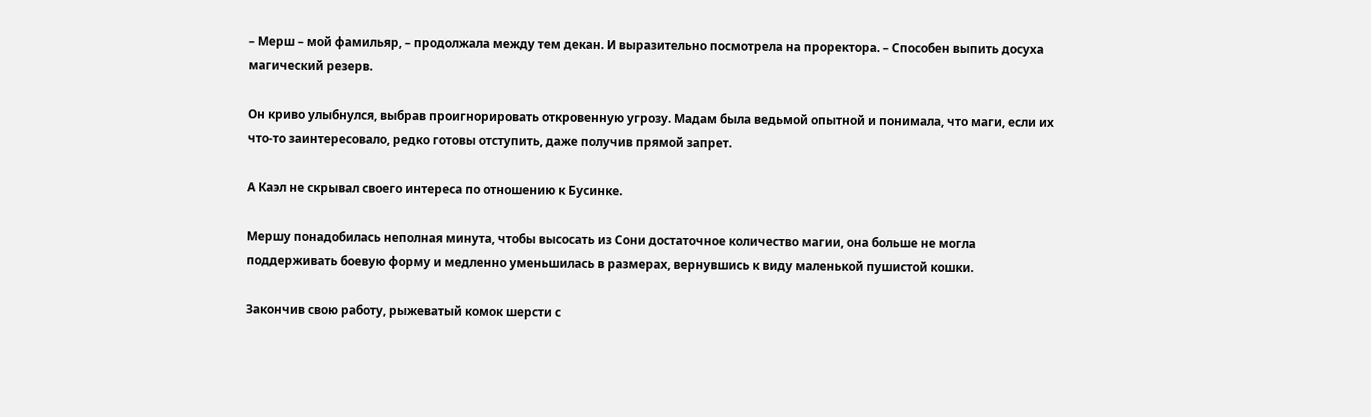– Мерш – мой фамильяр, – продолжала между тем декан. И выразительно посмотрела на проректора. – Способен выпить досуха магический резерв.

Он криво улыбнулся, выбрав проигнорировать откровенную угрозу. Мадам была ведьмой опытной и понимала, что маги, если их что-то заинтересовало, редко готовы отступить, даже получив прямой запрет.

А Каэл не скрывал своего интереса по отношению к Бусинке.

Мершу понадобилась неполная минута, чтобы высосать из Сони достаточное количество магии, она больше не могла поддерживать боевую форму и медленно уменьшилась в размерах, вернувшись к виду маленькой пушистой кошки.

Закончив свою работу, рыжеватый комок шерсти с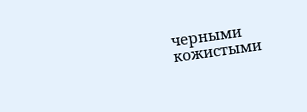черными кожистыми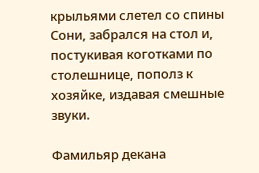крыльями слетел со спины Сони, забрался на стол и, постукивая коготками по столешнице, пополз к хозяйке, издавая смешные звуки.

Фамильяр декана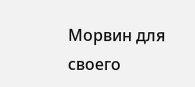Морвин для своего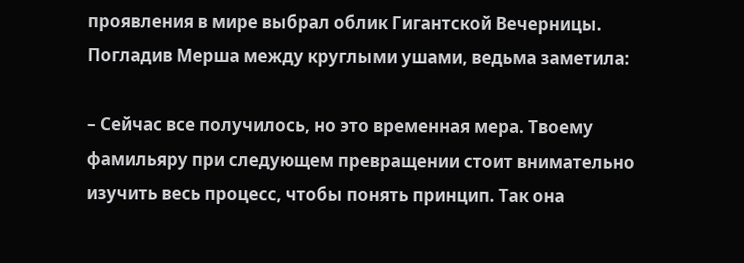проявления в мире выбрал облик Гигантской Вечерницы. Погладив Мерша между круглыми ушами, ведьма заметила:

– Сейчас все получилось, но это временная мера. Твоему фамильяру при следующем превращении стоит внимательно изучить весь процесс, чтобы понять принцип. Так она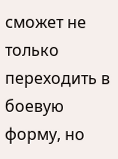сможет не только переходить в боевую форму, но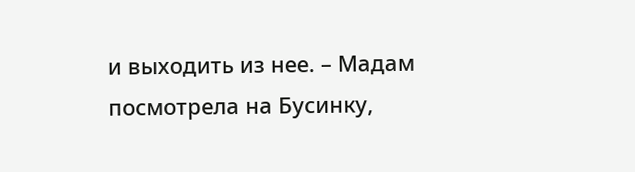и выходить из нее. – Мадам посмотрела на Бусинку,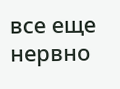все еще нервно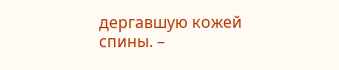дергавшую кожей спины. –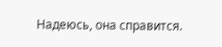Надеюсь, она справится.